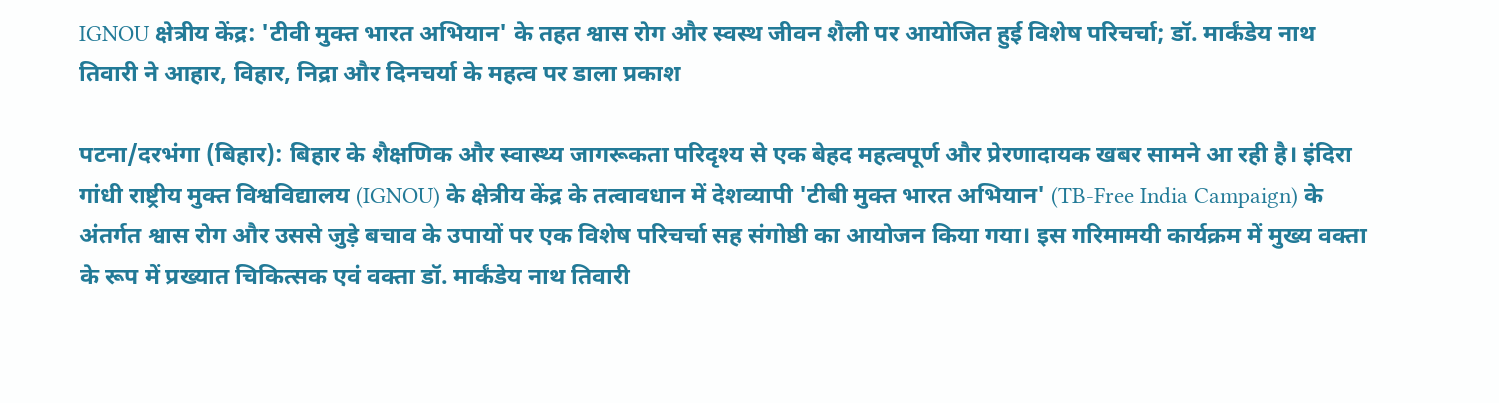IGNOU क्षेत्रीय केंद्र: 'टीवी मुक्त भारत अभियान' के तहत श्वास रोग और स्वस्थ जीवन शैली पर आयोजित हुई विशेष परिचर्चा; डॉ. मार्कंडेय नाथ तिवारी ने आहार, विहार, निद्रा और दिनचर्या के महत्व पर डाला प्रकाश

पटना/दरभंगा (बिहार): बिहार के शैक्षणिक और स्वास्थ्य जागरूकता परिदृश्य से एक बेहद महत्वपूर्ण और प्रेरणादायक खबर सामने आ रही है। इंदिरा गांधी राष्ट्रीय मुक्त विश्वविद्यालय (IGNOU) के क्षेत्रीय केंद्र के तत्वावधान में देशव्यापी 'टीबी मुक्त भारत अभियान' (TB-Free India Campaign) के अंतर्गत श्वास रोग और उससे जुड़े बचाव के उपायों पर एक विशेष परिचर्चा सह संगोष्ठी का आयोजन किया गया। इस गरिमामयी कार्यक्रम में मुख्य वक्ता के रूप में प्रख्यात चिकित्सक एवं वक्ता डॉ. मार्कंडेय नाथ तिवारी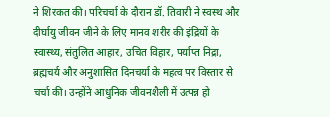ने शिरकत की। परिचर्चा के दौरान डॉ. तिवारी ने स्वस्थ और दीर्घायु जीवन जीने के लिए मानव शरीर की इंद्रियों के स्वास्थ्य, संतुलित आहार, उचित विहार, पर्याप्त निद्रा, ब्रह्मचर्य और अनुशासित दिनचर्या के महत्व पर विस्तार से चर्चा की। उन्होंने आधुनिक जीवनशैली में उत्पन्न हो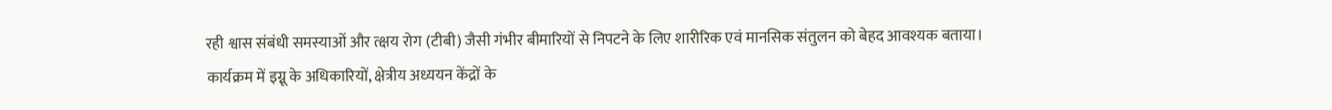रही श्वास संबंधी समस्याओं और त्क्षय रोग (टीबी) जैसी गंभीर बीमारियों से निपटने के लिए शारीरिक एवं मानसिक संतुलन को बेहद आवश्यक बताया। कार्यक्रम में इग्नू के अधिकारियों, क्षेत्रीय अध्ययन केंद्रों के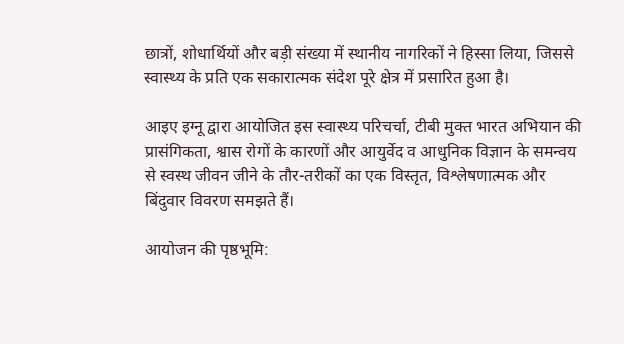छात्रों, शोधार्थियों और बड़ी संख्या में स्थानीय नागरिकों ने हिस्सा लिया, जिससे स्वास्थ्य के प्रति एक सकारात्मक संदेश पूरे क्षेत्र में प्रसारित हुआ है।

आइए इग्नू द्वारा आयोजित इस स्वास्थ्य परिचर्चा, टीबी मुक्त भारत अभियान की प्रासंगिकता, श्वास रोगों के कारणों और आयुर्वेद व आधुनिक विज्ञान के समन्वय से स्वस्थ जीवन जीने के तौर-तरीकों का एक विस्तृत, विश्लेषणात्मक और बिंदुवार विवरण समझते हैं।

आयोजन की पृष्ठभूमि: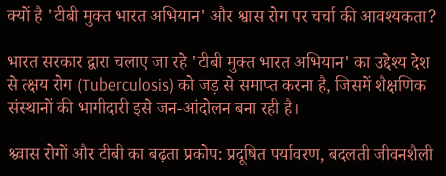क्यों है 'टीबी मुक्त भारत अभियान' और श्वास रोग पर चर्चा की आवश्यकता?

भारत सरकार द्वारा चलाए जा रहे 'टीबी मुक्त भारत अभियान' का उद्देश्य देश से त्क्षय रोग (Tuberculosis) को जड़ से समाप्त करना है, जिसमें शैक्षणिक संस्थानों की भागीदारी इसे जन-आंदोलन बना रही है।

श्व्वास रोगों और टीबी का बढ़ता प्रकोप: प्रदूषित पर्यावरण, बदलती जीवनशैली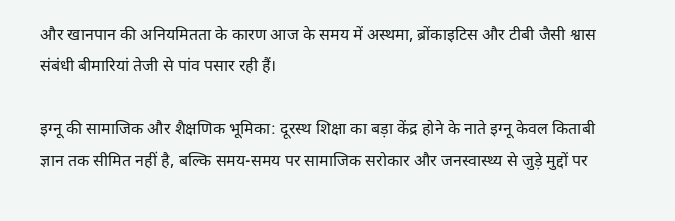और खानपान की अनियमितता के कारण आज के समय में अस्थमा, ब्रोंकाइटिस और टीबी जैसी श्वास संबंधी बीमारियां तेजी से पांव पसार रही हैं।

इग्नू की सामाजिक और शैक्षणिक भूमिका: दूरस्थ शिक्षा का बड़ा केंद्र होने के नाते इग्नू केवल किताबी ज्ञान तक सीमित नहीं है, बल्कि समय-समय पर सामाजिक सरोकार और जनस्वास्थ्य से जुड़े मुद्दों पर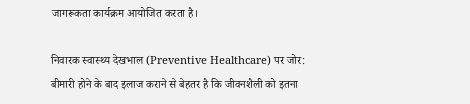जागरूकता कार्यक्रम आयोजित करता है।

निवारक स्वास्थ्य देखभाल (Preventive Healthcare) पर जोर: बीमारी होने के बाद इलाज कराने से बेहतर है कि जीवनशैली को इतना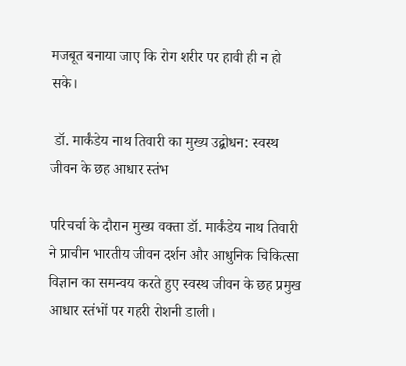मजबूत बनाया जाए कि रोग शरीर पर हावी ही न हो सके।

 डॉ. मार्कंडेय नाथ तिवारी का मुख्य उद्बोधन: स्वस्थ जीवन के छह आधार स्तंभ

परिचर्चा के दौरान मुख्य वक्ता डॉ. मार्कंडेय नाथ तिवारी ने प्राचीन भारतीय जीवन दर्शन और आधुनिक चिकित्सा विज्ञान का समन्वय करते हुए स्वस्थ जीवन के छह प्रमुख आधार स्तंभों पर गहरी रोशनी डाली।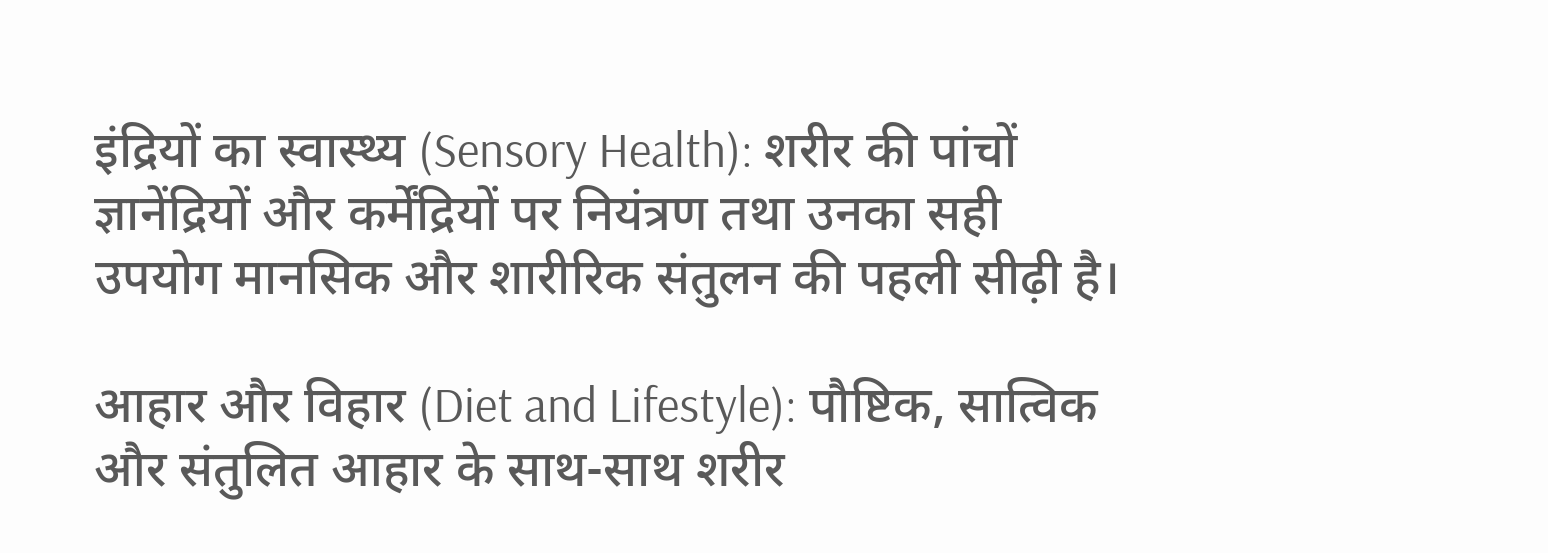इंद्रियों का स्वास्थ्य (Sensory Health): शरीर की पांचों ज्ञानेंद्रियों और कर्मेंद्रियों पर नियंत्रण तथा उनका सही उपयोग मानसिक और शारीरिक संतुलन की पहली सीढ़ी है।

आहार और विहार (Diet and Lifestyle): पौष्टिक, सात्विक और संतुलित आहार के साथ-साथ शरीर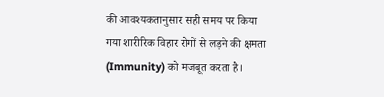की आवश्यकतानुसार सही समय पर किया गया शारीरिक विहार रोगों से लड़ने की क्षमता (Immunity) को मजबूत करता है।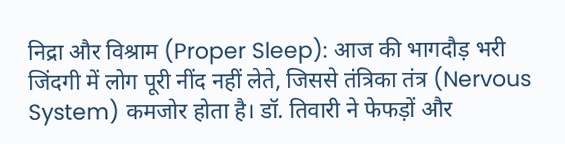निद्रा और विश्राम (Proper Sleep): आज की भागदौड़ भरी जिंदगी में लोग पूरी नींद नहीं लेते, जिससे तंत्रिका तंत्र (Nervous System) कमजोर होता है। डॉ. तिवारी ने फेफड़ों और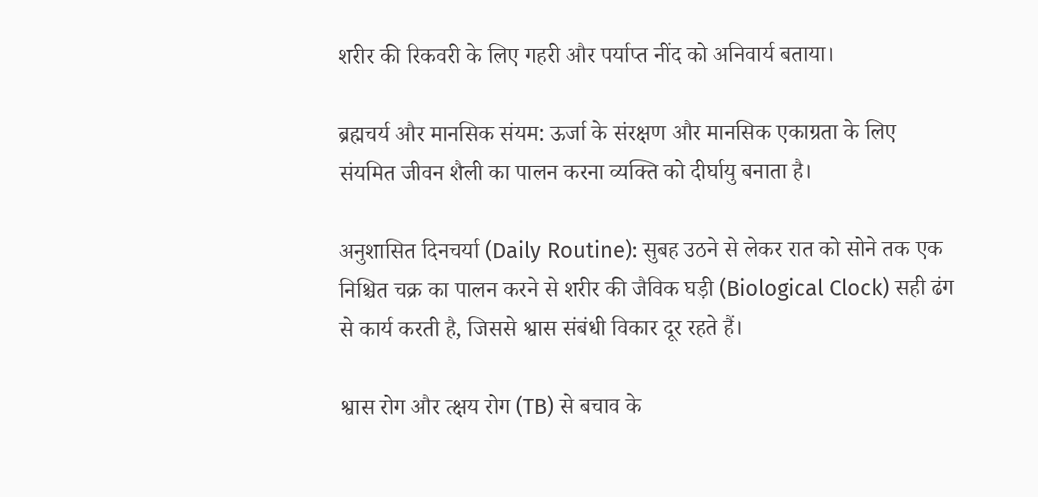शरीर की रिकवरी के लिए गहरी और पर्याप्त नींद को अनिवार्य बताया।

ब्रह्मचर्य और मानसिक संयम: ऊर्जा के संरक्षण और मानसिक एकाग्रता के लिए संयमित जीवन शैली का पालन करना व्यक्ति को दीर्घायु बनाता है।

अनुशासित दिनचर्या (Daily Routine): सुबह उठने से लेकर रात को सोने तक एक निश्चित चक्र का पालन करने से शरीर की जैविक घड़ी (Biological Clock) सही ढंग से कार्य करती है, जिससे श्वास संबंधी विकार दूर रहते हैं।

श्वास रोग और त्क्षय रोग (TB) से बचाव के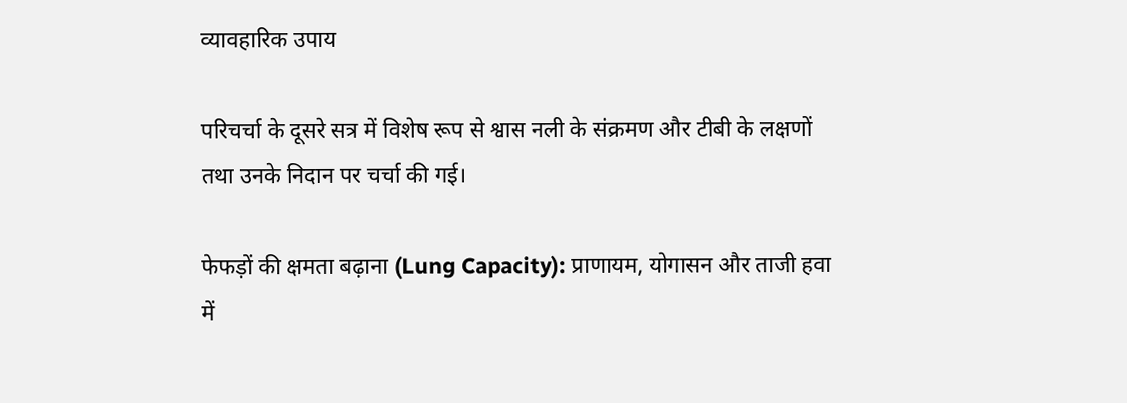व्यावहारिक उपाय

परिचर्चा के दूसरे सत्र में विशेष रूप से श्वास नली के संक्रमण और टीबी के लक्षणों तथा उनके निदान पर चर्चा की गई।

फेफड़ों की क्षमता बढ़ाना (Lung Capacity): प्राणायम, योगासन और ताजी हवा में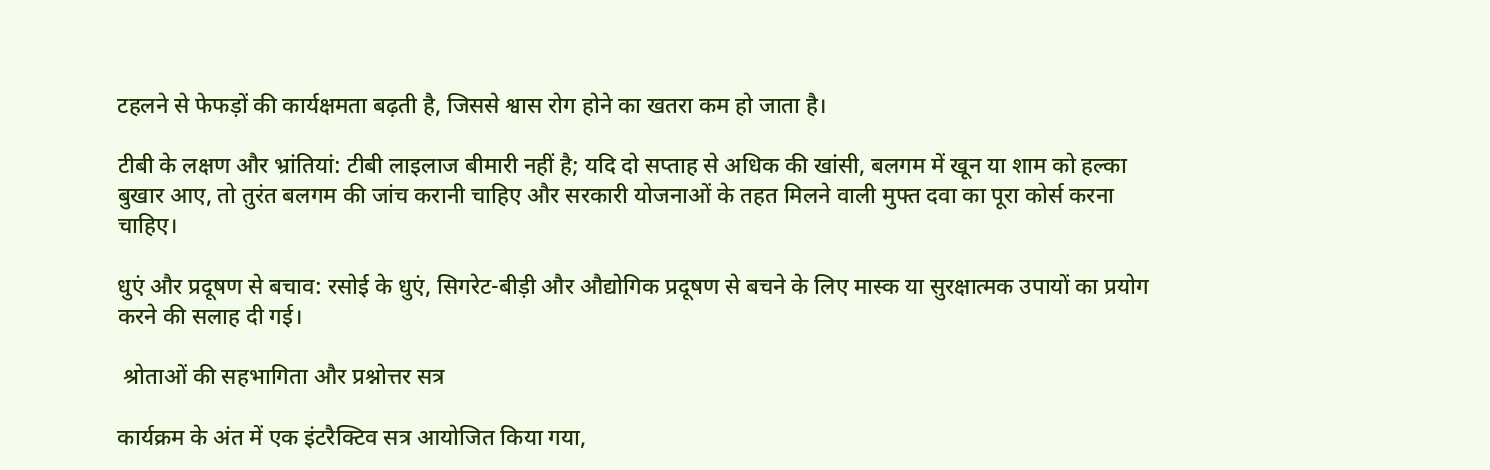टहलने से फेफड़ों की कार्यक्षमता बढ़ती है, जिससे श्वास रोग होने का खतरा कम हो जाता है।

टीबी के लक्षण और भ्रांतियां: टीबी लाइलाज बीमारी नहीं है; यदि दो सप्ताह से अधिक की खांसी, बलगम में खून या शाम को हल्का बुखार आए, तो तुरंत बलगम की जांच करानी चाहिए और सरकारी योजनाओं के तहत मिलने वाली मुफ्त दवा का पूरा कोर्स करना चाहिए।

धुएं और प्रदूषण से बचाव: रसोई के धुएं, सिगरेट-बीड़ी और औद्योगिक प्रदूषण से बचने के लिए मास्क या सुरक्षात्मक उपायों का प्रयोग करने की सलाह दी गई।

 श्रोताओं की सहभागिता और प्रश्नोत्तर सत्र

कार्यक्रम के अंत में एक इंटरैक्टिव सत्र आयोजित किया गया,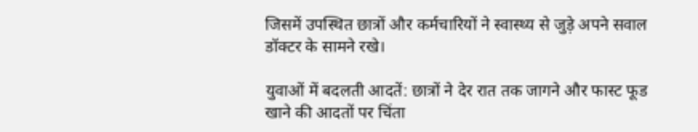जिसमें उपस्थित छात्रों और कर्मचारियों ने स्वास्थ्य से जुड़े अपने सवाल डॉक्टर के सामने रखे।

युवाओं में बदलती आदतें: छात्रों ने देर रात तक जागने और फास्ट फूड खाने की आदतों पर चिंता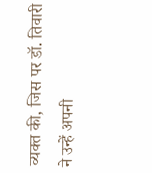व्यक्त की, जिस पर डॉ. तिवारी ने उन्हें अपनी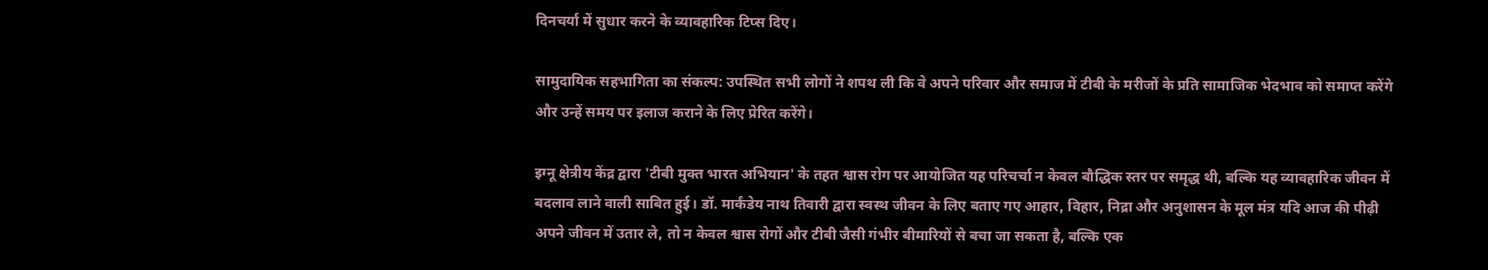दिनचर्या में सुधार करने के व्यावहारिक टिप्स दिए।

सामुदायिक सहभागिता का संकल्प: उपस्थित सभी लोगों ने शपथ ली कि वे अपने परिवार और समाज में टीबी के मरीजों के प्रति सामाजिक भेदभाव को समाप्त करेंगे और उन्हें समय पर इलाज कराने के लिए प्रेरित करेंगे।

इग्नू क्षेत्रीय केंद्र द्वारा 'टीबी मुक्त भारत अभियान' के तहत श्वास रोग पर आयोजित यह परिचर्चा न केवल बौद्धिक स्तर पर समृद्ध थी, बल्कि यह व्यावहारिक जीवन में बदलाव लाने वाली साबित हुई। डॉ. मार्कंडेय नाथ तिवारी द्वारा स्वस्थ जीवन के लिए बताए गए आहार, विहार, निद्रा और अनुशासन के मूल मंत्र यदि आज की पीढ़ी अपने जीवन में उतार ले, तो न केवल श्वास रोगों और टीबी जैसी गंभीर बीमारियों से बचा जा सकता है, बल्कि एक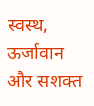स्वस्थ, ऊर्जावान और सशक्त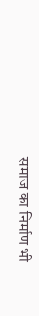समाज का निर्माण भी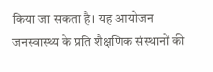किया जा सकता है। यह आयोजन जनस्वास्थ्य के प्रति शैक्षणिक संस्थानों की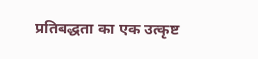प्रतिबद्धता का एक उत्कृष्ट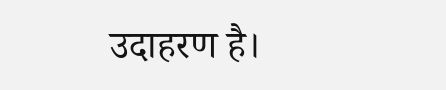उदाहरण है।